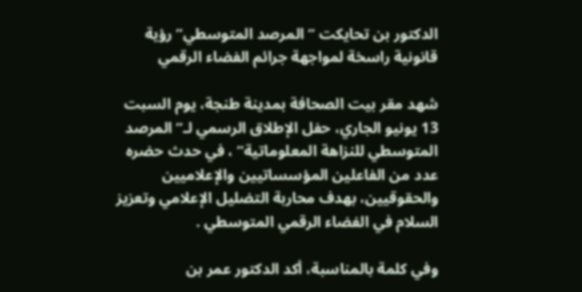الدكتور بن تحايكت “المرصد المتوسطي” رؤية قانونية راسخة لمواجهة جرائم الفضاء الرقمي

شهد مقر بيت الصحافة بمدينة طنجة، يوم السبت 13 يونيو الجاري، حفل الإطلاق الرسمي لـ”المرصد المتوسطي للنزاهة المعلوماتية” ، في حدث حضره عدد من الفاعلين المؤسساتيين والإعلاميين والحقوقيين، بهدف محاربة التضليل الإعلامي وتعزيز السلام في الفضاء الرقمي المتوسطي .

وفي كلمة بالمناسبة، أكد الدكتور عمر بن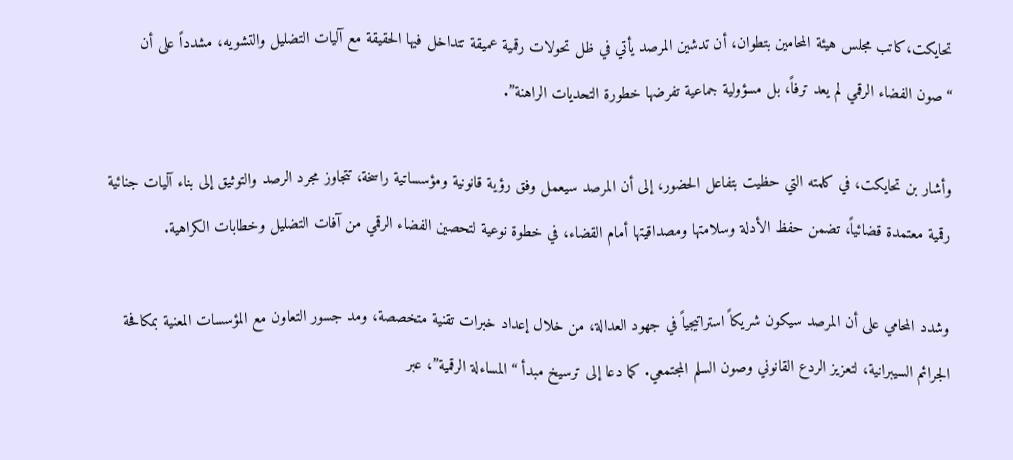تحايكت،كاتب مجلس هيئة المحامين بتطوان، أن تدشين المرصد يأتي في ظل تحولات رقمية عميقة تتداخل فيها الحقيقة مع آليات التضليل والتشويه، مشدداً على أن “صون الفضاء الرقمي لم يعد ترفاً، بل مسؤولية جماعية تفرضها خطورة التحديات الراهنة”.

وأشار بن تحايكت، في كلمته التي حظيت بتفاعل الحضور، إلى أن المرصد سيعمل وفق رؤية قانونية ومؤسساتية راسخة، تتجاوز مجرد الرصد والتوثيق إلى بناء آليات جنائية رقمية معتمدة قضائياً، تضمن حفظ الأدلة وسلامتها ومصداقيتها أمام القضاء، في خطوة نوعية لتحصين الفضاء الرقمي من آفات التضليل وخطابات الكراهية.

وشدد المحامي على أن المرصد سيكون شريكاً استراتيجياً في جهود العدالة، من خلال إعداد خبرات تقنية متخصصة، ومد جسور التعاون مع المؤسسات المعنية بمكافحة الجرائم السيبرانية، لتعزيز الردع القانوني وصون السلم المجتمعي. كما دعا إلى ترسيخ مبدأ “المساءلة الرقمية”، عبر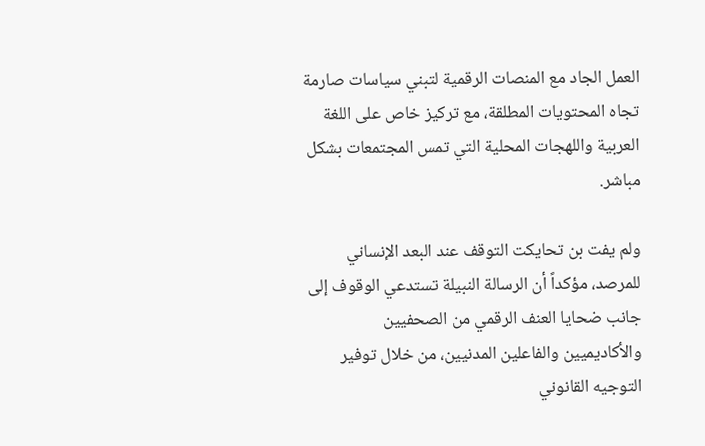العمل الجاد مع المنصات الرقمية لتبني سياسات صارمة تجاه المحتويات المطلقة، مع تركيز خاص على اللغة العربية واللهجات المحلية التي تمس المجتمعات بشكل مباشر.

ولم يفت بن تحايكت التوقف عند البعد الإنساني للمرصد، مؤكداً أن الرسالة النبيلة تستدعي الوقوف إلى جانب ضحايا العنف الرقمي من الصحفيين والأكاديميين والفاعلين المدنيين، من خلال توفير التوجيه القانوني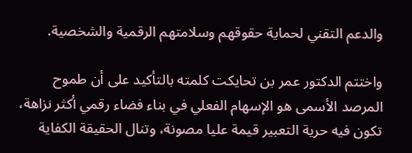والدعم التقني لحماية حقوقهم وسلامتهم الرقمية والشخصية.

واختتم الدكتور عمر بن تحايكت كلمته بالتأكيد على أن طموح المرصد الأسمى هو الإسهام الفعلي في بناء فضاء رقمي أكثر نزاهة، تكون فيه حرية التعبير قيمة عليا مصونة، وتنال الحقيقة الكفاية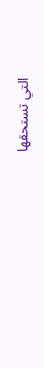التي تستحقها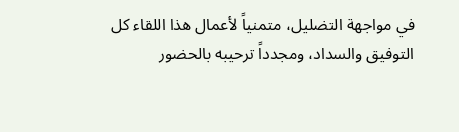في مواجهة التضليل، متمنياً لأعمال هذا اللقاء كل التوفيق والسداد، ومجدداً ترحيبه بالحضور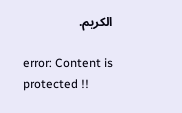الكريم.

error: Content is protected !!